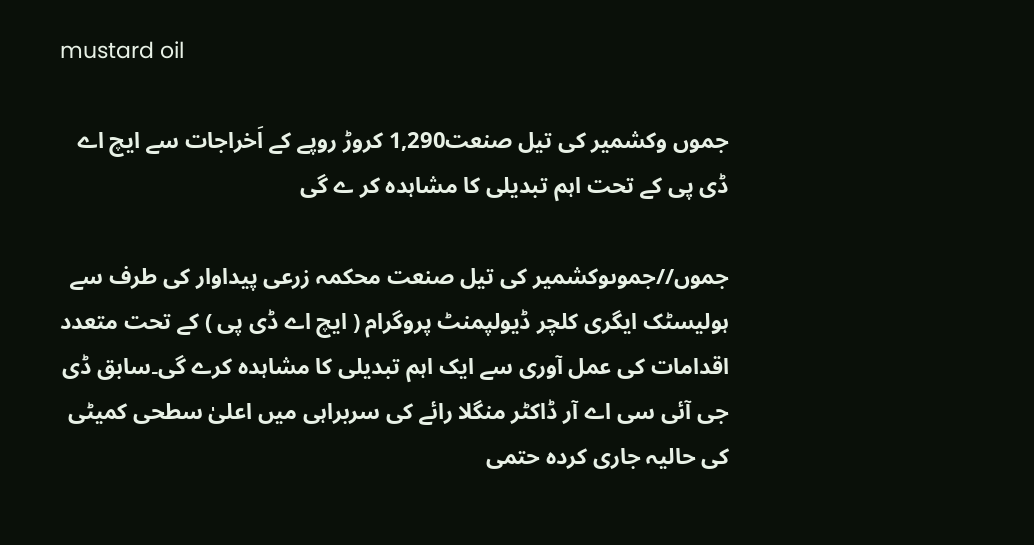mustard oil

جموں وکشمیر کی تیل صنعت1,290 کروڑ روپے کے اَخراجات سے ایچ اے ڈی پی کے تحت اہم تبدیلی کا مشاہدہ کر ے گی

جموں//جموںوکشمیر کی تیل صنعت محکمہ زرعی پیداوار کی طرف سے ہولیسٹک ایگری کلچر ڈیولپمنٹ پروگرام ( ایچ اے ڈی پی ) کے تحت متعدد اقدامات کی عمل آوری سے ایک اہم تبدیلی کا مشاہدہ کرے گی۔سابق ڈی جی آئی سی اے آر ڈاکٹر منگلا رائے کی سربراہی میں اعلیٰ سطحی کمیٹی کی حالیہ جاری کردہ حتمی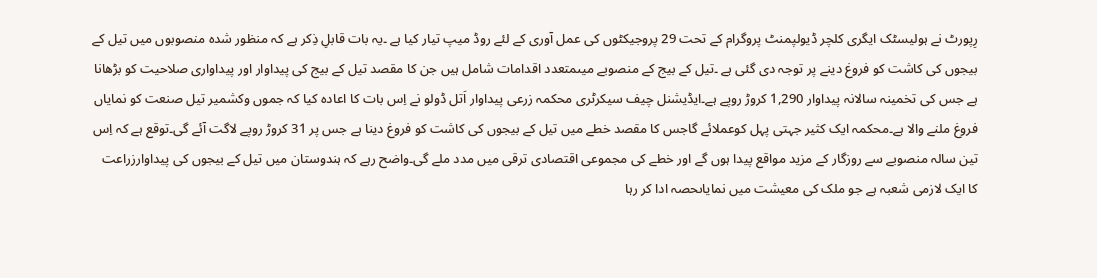رِپورٹ نے ہولیسٹک ایگری کلچر ڈیولپمنٹ پروگرام کے تحت 29 پروجیکٹوں کی عمل آوری کے لئے روڈ میپ تیار کیا ہے ۔یہ بات قابلِ ذِکر ہے کہ منظور شدہ منصوبوں میں تیل کے بیجوں کی کاشت کو فروغ دینے پر توجہ دی گئی ہے ۔تیل کے بیج کے منصوبے میںمتعدد اقدامات شامل ہیں جن کا مقصد تیل کے بیج کی پیداوار اور پیداواری صلاحیت کو بڑھانا ہے جس کی تخمینہ سالانہ پیداوار 1,290 کروڑ روپے ہے۔ایڈیشنل چیف سیکرٹری محکمہ زرعی پیداوار اَتل ڈولو نے اِس بات کا اعادہ کیا کہ جموں وکشمیر تیل صنعت کو نمایاں فروغ ملنے والا ہے۔محکمہ ایک کثیر جہتی پہل کوعملائے گاجس کا مقصد خطے میں تیل کے بیجوں کی کاشت کو فروغ دینا ہے جس پر 31 کروڑ روپے لاگت آئے گی۔توقع ہے کہ اِس تین سالہ منصوبے سے روزگار کے مزید مواقع پیدا ہوں گے اور خطے کی مجموعی اقتصادی ترقی میں مدد ملے گی۔واضح رہے کہ ہندوستان میں تیل کے بیجوں کی پیداوارزراعت کا ایک لازمی شعبہ ہے جو ملک کی معیشت میں نمایاںحصہ ادا کر رہا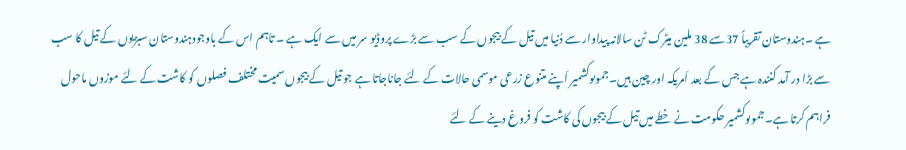ہے ۔ہندوستان تقریباً 37سے 38 ملین میٹرک ٹن سالانہ پیداوار سے دُنیا میں تیل کے بیجوں کے سب سے بڑے پروڈیو سر میں سے ایک ہے ۔ تاہم اس کے باوجودہندوستان سبزیوں کے تیل کا سب سے بڑا در آمد کنندہ ہے جس کے بعد اَمریکہ اور چین ہیں۔جموںوکشمیر اَپنے متنوع زرعی موسمی حالات کے لئے جاناجاتا ہے جو تیل کے بیجوں سمیت مختلف فصلوں کو کاشت کے لئے موزوں ماحول فراہم کرتا ہے۔جموںوکشمیر حکومت نے خطے میں تیل کے بیجوں کی کاشت کو فروغ دینے کے لئے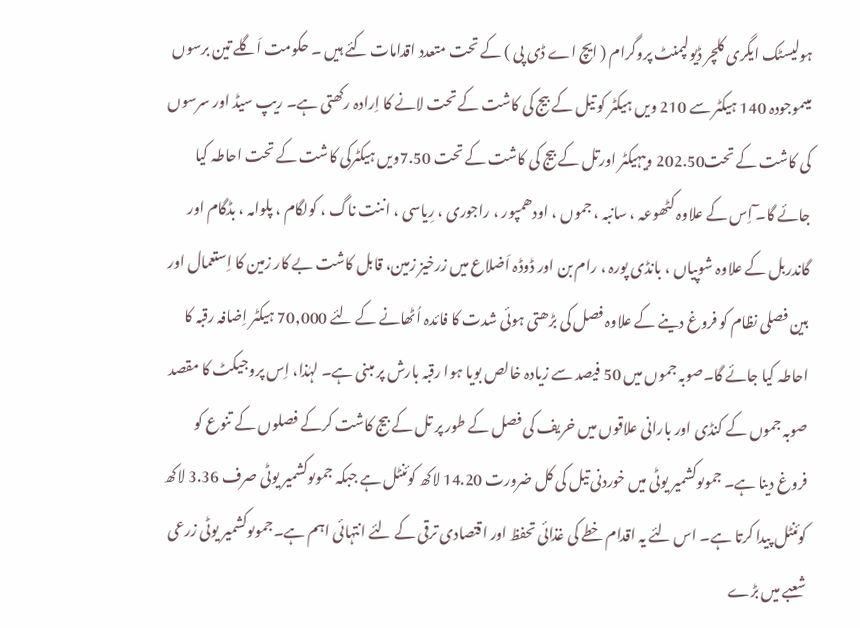ہولیسٹک ایگری کلچر ڈیولپمنٹ پروگرام ( ایچ اے ڈی پی ) کے تحت متعدد اقدامات کئے ہیں ۔ حکومت اَگلے تین برسوں میںموجودہ 140 ہیکٹر سے 210 ویں ہیکٹر کو تیل کے بیج کی کاشت کے تحت لانے کا اِرادہ رکھتی ہے۔ ریپ سیڈ اور سرسوں کی کاشت کے تحت202.50 ویںہیکٹر اورتل کے بیج کی کاشت کے تحت 7.50ویں ہیکٹرکی کاشت کے تحت احاطہ کیا جائے گا۔ٓ اِس کے علاوہ کٹھوعہ ، سانبہ ، جموں ، اودھمپور ، راجوری ، رِیاسی ، اننت ناگ ، کولگام ، پلوامہ ، بڈگام اور گاندربل کے علاوہ شوپیاں ، بانڈی پورہ ، رام بن اور ڈوڈہ اَضلاع میں زرخیز زمین، قابل کاشت بے کار زمین کا اِستعمال اور بین فصلی نظام کو فروغ دینے کے علاوہ فصل کی بڑھتی ہوئی شدت کا فائدہ اُٹھانے کے لئے 70,000 ہیکٹر اِضافہ رقبہ کا احاطہ کیا جائے گا۔صوبہ جموں میں 50 فیصد سے زیادہ خالص بویا ہوا رقبہ بارش پر مبنی ہے۔ لہٰذا، اِس پروجیکٹ کا مقصد صوبہ جموں کے کنڈی اور بارانی علاقوں میں خریف کی فصل کے طور پر تل کے بیج کاشت کرکے فصلوں کے تنوع کو فروغ دینا ہے۔ جموںوکشمیر یوٹی میں خوردنی تیل کی کل ضرورت 14.20 لاکھ کوئنٹل ہے جبکہ جموںوکشمیر یوٹی صرف 3.36 لاکھ کوئنٹل پیدا کرتا ہے۔ اس لئے یہ اقدام خطے کی غذائی تحفظ اور اقتصادی ترقی کے لئے انتہائی اہم ہے۔جموںوکشمیر یوٹی زرعی شعبے میں بڑے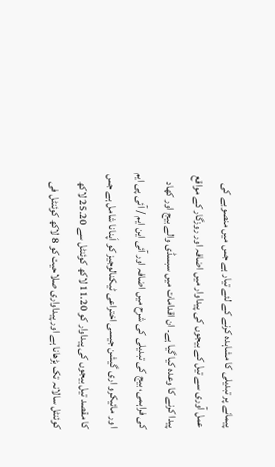پیمانے پر تبدیلی کا مشاہدہ کرنے کے لئے تیار ہے جس میں منصوبے کی عمل آوری سے تیل کے بیجوں کی پیداوار میں اضافہ اور روزگار کے مواقع پیدا کرنے کا وعدہ کیا گیا ہے۔ ان اقدامات میں سبسڈی والے بیج اور کھاد کی فراہمی، بیج کی تبدیلی کی شرح میں اضافہ اور آئی این ایم / آئی پی ایم ا ور مائیکرو اری گیشن جیسی اختراعی ٹیکنالوجیز کو اَپنانا شامل ہے جس کا مقصد تیل بیجوں کی پیداوار کو 11.20 لاکھ کوئنٹل سے 25.20 لاکھ کوئنٹل سالانہ تک بڑھانا ہے اور پیداواری صلاحیت کو 8 لاکھ کوئنٹل فی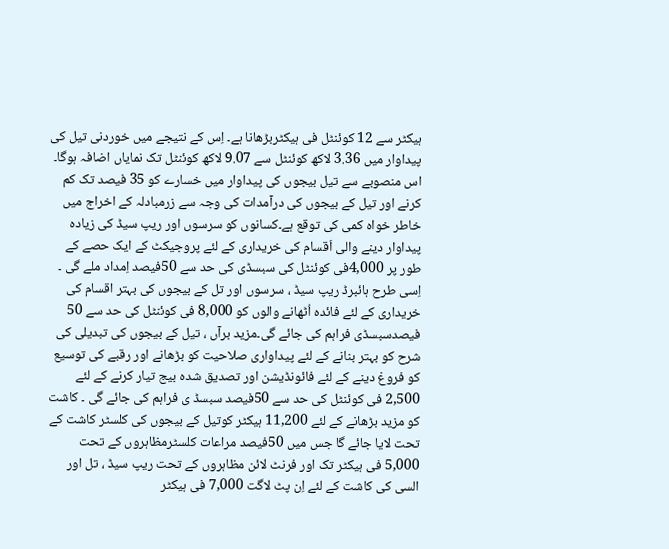ہیکٹر سے 12 کوئنٹل فی ہیکٹربڑھانا ہے۔ اِس کے نتیجے میں خوردنی تیل کی پیداوار میں 3.36 لاکھ کوئنٹل سے 9.07 لاکھ کوئنٹل تک نمایاں اضافہ ہوگا۔ اس منصوبے سے تیل بیجوں کی پیداوار میں خسارے کو 35 فیصد تک کم کرنے اور تیل کے بیجوں کی درآمدات کی وجہ سے زرمبادلہ کے اخراج میں خاطر خواہ کمی کی توقع ہے۔کسانوں کو سرسوں اور ریپ سیڈ کی زیادہ پیداوار دینے والی اَقسام کی خریداری کے لئے پروجیکٹ کے ایک حصے کے طور پر 4,000فی کوئنٹل کی سبسڈی کی حد سے 50فیصد اِمداد ملے گی ۔ اِسی طرح ہائبرڈ ریپ سیڈ ، سرسوں اور تل کے بیجوں کی بہتر اقسام کی خریداری کے لئے فائدہ اُٹھانے والوں کو 8,000 فی کوئنٹل کی حد سے 50 فیصدسبسڈی فراہم کی جائے گی۔مزید برآں ، تیل کے بیجوں کی تبدیلی کی شرح کو بہتر بنانے کے لئے پیداواری صلاحیت کو بڑھانے اور رقبے کی توسیع کو فروغ دینے کے لئے فائونڈیشن اور تصدیق شدہ بیج تیار کرنے کے لئے 2,500 فی کوئنٹل کی حد سے 50فیصد سبسڈ ی فراہم کی جائے گی ۔ کاشت کو مزید بڑھانے کے لئے 11,200 ہیکٹر کوتیل کے بیجوں کی کلسٹر کاشت کے تحت لایا جائے گا جس میں 50فیصد مراعات کلسٹرمظاہروں کے تحت 5,000 فی ہیکٹر تک اور فرنٹ لائن مظاہروں کے تحت ریپ سیڈ ، تل اور السی کی کاشت کے لئے اِن پٹ لاگت 7,000 فی ہیکٹر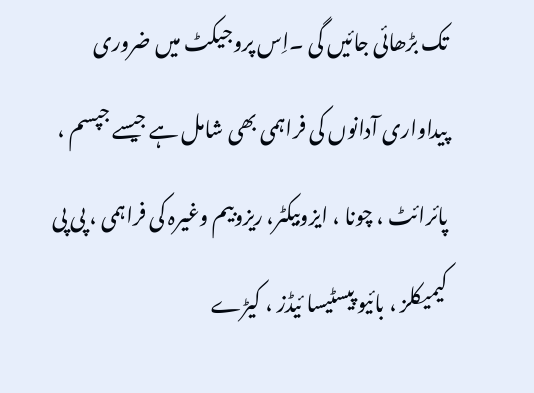تک بڑھائی جائیں گی ۔اِس پروجیکٹ میں ضروری پیداواری آدانوں کی فراہمی بھی شامل ہے جیسے جپسم ، پائرائٹ ، چونا ، ایزوبیکٹر، ریزوبیم وغیرہ کی فراہمی ، پی پی کیمیکلز ، بائیو پیسٹیسا ئیڈز ، کیڑے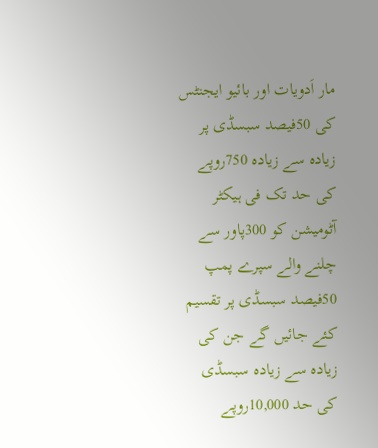مار اَدویات اور بائیو ایجنٹس کی 50فیصد سبسڈی پر زیادہ سے زیادہ 750روپے کی حد تک فی ہیکٹر آٹومیشن کو 300پاور سے چلنے والے سپرے پمپ 50فیصد سبسڈی پر تقسیم کئے جائیں گے جن کی زیادہ سے زیادہ سبسڈی کی حد 10,000روپے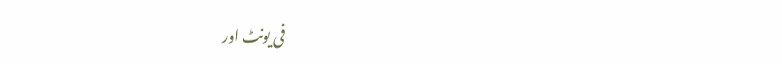فی یونٹ اور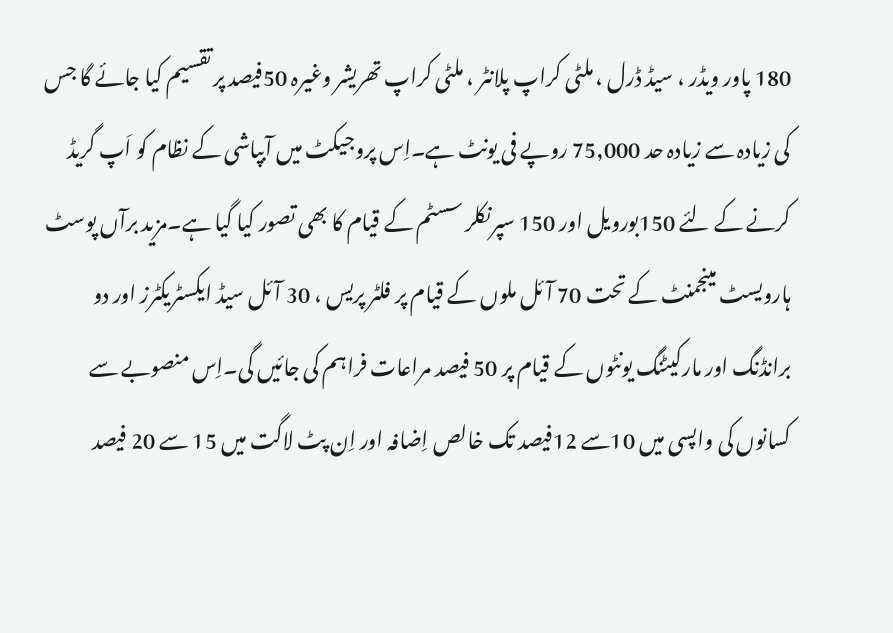180 پاور ویڈر ، سیڈ ڈرل ، ملٹی کراپ پلانٹر ، ملٹی کراپ تھریشر وغیرہ 50فیصد پر تقسیم کیا جائے گا جس کی زیادہ سے زیادہ حد 75,000 روپے فی یونٹ ہے۔اِس پروجیکٹ میں آبپاشی کے نظام کو اَپ گریڈ کرنے کے لئے 150بورویل اور 150 سپرنکلر سسٹم کے قیام کا بھی تصور کیا گیا ہے۔مزید برآں پوسٹ ہارویسٹ مینجمنٹ کے تحت 70 آئل ملوں کے قیام پر فلٹر پریس ، 30 آئل سیڈ ایکسٹریکٹرز اور دو برانڈنگ اور مارکیٹنگ یونٹوں کے قیام پر 50 فیصد مراعات فراہم کی جائیں گی۔اِس منصوبے سے کسانوں کی واپسی میں 10سے 12فیصد تک خالص اِضافہ اور اِن پٹ لاگت میں 15 سے 20 فیصد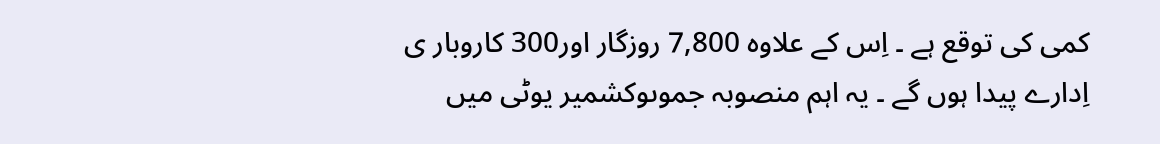کمی کی توقع ہے ۔ اِس کے علاوہ 7,800 روزگار اور300 کاروبار ی اِدارے پیدا ہوں گے ۔ یہ اہم منصوبہ جموںوکشمیر یوٹی میں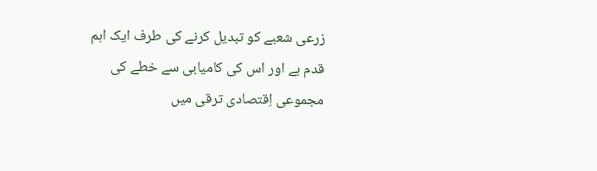زرعی شعبے کو تبدیل کرنے کی طرف ایک اہم قدم ہے اور اس کی کامیابی سے خطے کی مجموعی اِقتصادی ترقی میں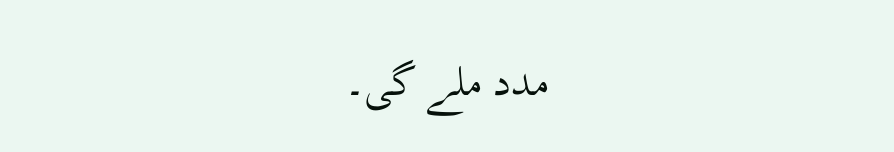مدد ملے گی۔